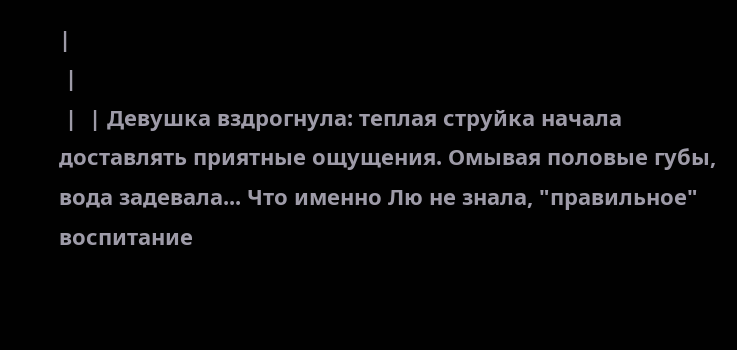|
 |
 |  | Девушка вздрогнула: теплая струйка начала доставлять приятные ощущения. Омывая половые губы, вода задевала... Что именно Лю не знала, "правильное" воспитание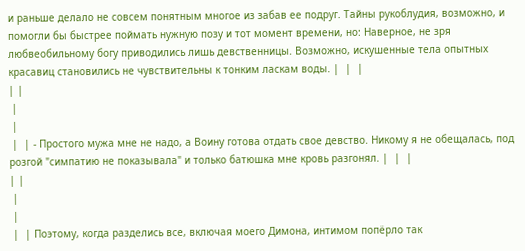и раньше делало не совсем понятным многое из забав ее подруг. Тайны рукоблудия, возможно, и помогли бы быстрее поймать нужную позу и тот момент времени, но: Наверное, не зря любвеобильному богу приводились лишь девственницы. Возможно, искушенные тела опытных красавиц становились не чувствительны к тонким ласкам воды. |  |  |
| |
 |
 |
 |  | - Простого мужа мне не надо, а Воину готова отдать свое девство. Никому я не обещалась, под розгой "симпатию не показывала" и только батюшка мне кровь разгонял. |  |  |
| |
 |
 |
 |  | Поэтому, когда разделись все, включая моего Димона, интимом попёрло так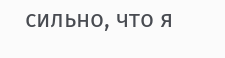сильно, что я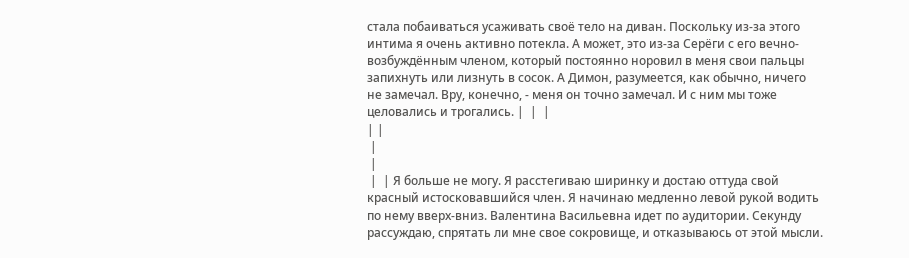стала побаиваться усаживать своё тело на диван. Поскольку из-за этого интима я очень активно потекла. А может, это из-за Серёги с его вечно-возбуждённым членом, который постоянно норовил в меня свои пальцы запихнуть или лизнуть в сосок. А Димон, разумеется, как обычно, ничего не замечал. Вру, конечно, - меня он точно замечал. И с ним мы тоже целовались и трогались. |  |  |
| |
 |
 |
 |  | Я больше не могу. Я расстегиваю ширинку и достаю оттуда свой красный истосковавшийся член. Я начинаю медленно левой рукой водить по нему вверх-вниз. Валентина Васильевна идет по аудитории. Секунду рассуждаю, спрятать ли мне свое сокровище, и отказываюсь от этой мысли.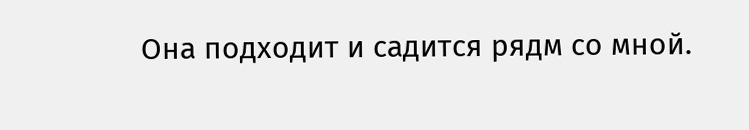Она подходит и садится рядм со мной.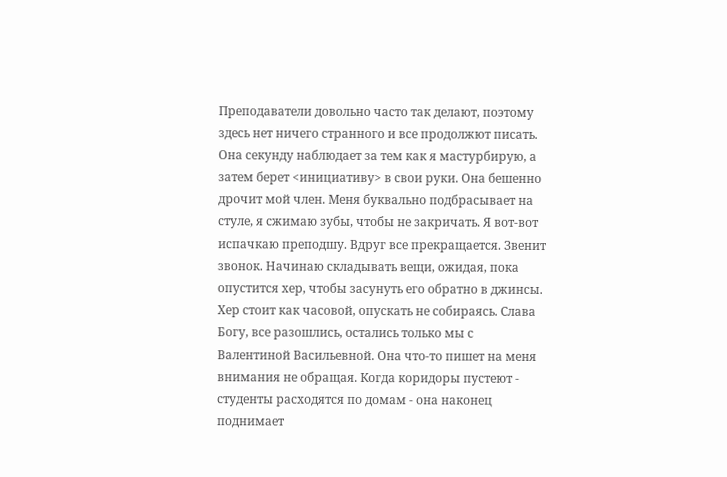Преподаватели довольно часто так делают, поэтому здесь нет ничего странного и все продолжют писать. Она секунду наблюдает за тем как я мастурбирую, а затем берет <инициативу> в свои руки. Она бешенно дрочит мой член. Меня буквально подбрасывает на стуле, я сжимаю зубы, чтобы не закричать. Я вот-вот испачкаю преподшу. Вдруг все прекращается. Звенит звонок. Начинаю складывать вещи, ожидая, пока опустится хер, чтобы засунуть его обратно в джинсы. Хер стоит как часовой, опускать не собираясь. Слава Богу, все разошлись, остались только мы с Валентиной Васильевной. Она что-то пишет на меня внимания не обращая. Когда коридоры пустеют - студенты расходятся по домам - она наконец поднимает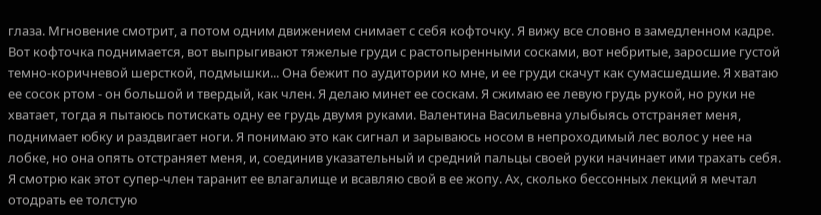глаза. Мгновение смотрит, а потом одним движением снимает с себя кофточку. Я вижу все словно в замедленном кадре. Вот кофточка поднимается, вот выпрыгивают тяжелые груди с растопыренными сосками, вот небритые, заросшие густой темно-коричневой шерсткой, подмышки... Она бежит по аудитории ко мне, и ее груди скачут как сумасшедшие. Я хватаю ее сосок ртом - он большой и твердый, как член. Я делаю минет ее соскам. Я сжимаю ее левую грудь рукой, но руки не хватает, тогда я пытаюсь потискать одну ее грудь двумя руками. Валентина Васильевна улыбыясь отстраняет меня, поднимает юбку и раздвигает ноги. Я понимаю это как сигнал и зарываюсь носом в непроходимый лес волос у нее на лобке, но она опять отстраняет меня, и, соединив указательный и средний пальцы своей руки начинает ими трахать себя. Я смотрю как этот супер-член таранит ее влагалище и всавляю свой в ее жопу. Ах, сколько бессонных лекций я мечтал отодрать ее толстую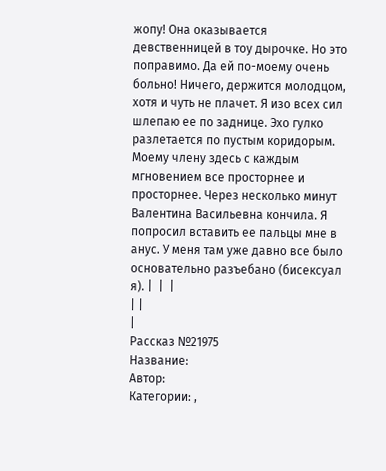жопу! Она оказывается девственницей в тоу дырочке. Но это поправимо. Да ей по-моему очень больно! Ничего, держится молодцом, хотя и чуть не плачет. Я изо всех сил шлепаю ее по заднице. Эхо гулко разлетается по пустым коридорым. Моему члену здесь с каждым мгновением все просторнее и просторнее. Через несколько минут Валентина Васильевна кончила. Я попросил вставить ее пальцы мне в анус. У меня там уже давно все было основательно разъебано (бисексуал я). |  |  |
| |
|
Рассказ №21975
Название:
Автор:
Категории: ,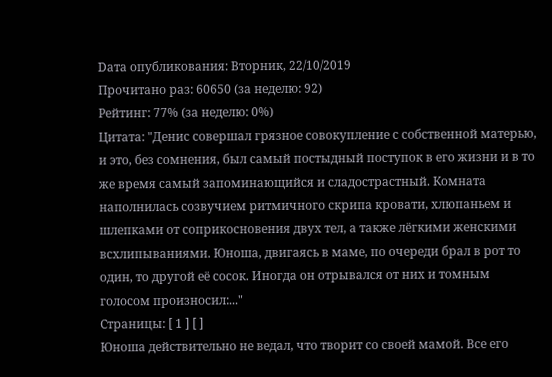Dата опубликования: Вторник, 22/10/2019
Прочитано раз: 60650 (за неделю: 92)
Рейтинг: 77% (за неделю: 0%)
Цитата: "Денис совершал грязное совокупление с собственной матерью, и это, без сомнения, был самый постыдный поступок в его жизни и в то же время самый запоминающийся и сладострастный. Комната наполнилась созвучием ритмичного скрипа кровати, хлюпаньем и шлепками от соприкосновения двух тел, а также лёгкими женскими всхлипываниями. Юноша, двигаясь в маме, по очереди брал в рот то один, то другой её сосок. Иногда он отрывался от них и томным голосом произносил:..."
Страницы: [ 1 ] [ ]
Юноша действительно не ведал, что творит со своей мамой. Все его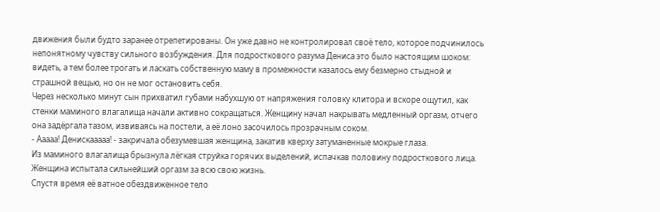движения были будто заранее отрепетированы. Он уже давно не контролировал своё тело, которое подчинилось непонятному чувству сильного возбуждения. Для подросткового разума Дениса это было настоящим шоком: видеть, а тем более трогать и ласкать собственную маму в промежности казалось ему безмерно стыдной и страшной вещью, но он не мог остановить себя.
Через несколько минут сын прихватил губами набухшую от напряжения головку клитора и вскоре ощутил, как стенки маминого влагалища начали активно сокращаться. Женщину начал накрывать медленный оргазм, отчего она задёргала тазом, извиваясь на постели, а её лоно засочилось прозрачным соком.
- Ааааа! Денискааааа! - закричала обезумевшая женщина, закатив кверху затуманенные мокрые глаза.
Из маминого влагалища брызнула лёгкая струйка горячих выделений, испачкав половину подросткового лица. Женщина испытала сильнейший оргазм за всю свою жизнь.
Спустя время её ватное обездвиженное тело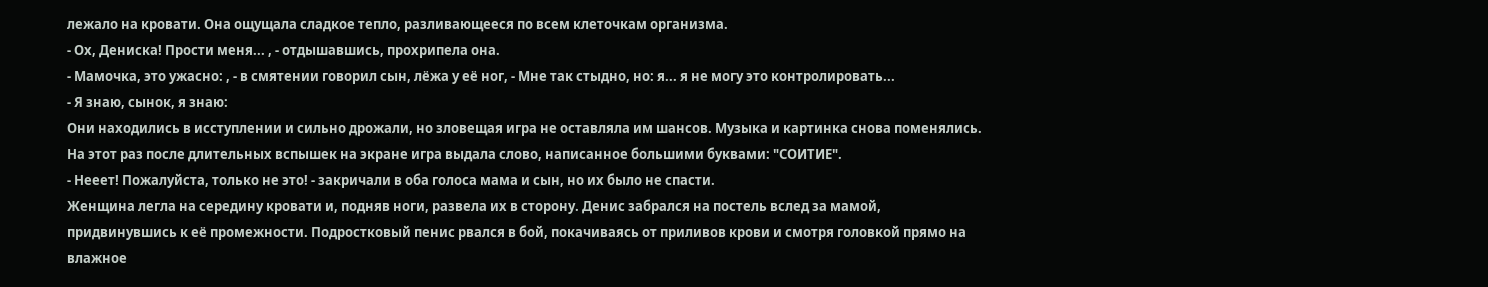лежало на кровати. Она ощущала сладкое тепло, разливающееся по всем клеточкам организма.
- Ох, Дениска! Прости меня... , - отдышавшись, прохрипела она.
- Мамочка, это ужасно: , - в смятении говорил сын, лёжа у её ног, - Мне так стыдно, но: я... я не могу это контролировать...
- Я знаю, сынок, я знаю:
Они находились в исступлении и сильно дрожали, но зловещая игра не оставляла им шансов. Музыка и картинка снова поменялись. На этот раз после длительных вспышек на экране игра выдала слово, написанное большими буквами: "СОИТИЕ".
- Нееет! Пожалуйста, только не это! - закричали в оба голоса мама и сын, но их было не спасти.
Женщина легла на середину кровати и, подняв ноги, развела их в сторону. Денис забрался на постель вслед за мамой, придвинувшись к её промежности. Подростковый пенис рвался в бой, покачиваясь от приливов крови и смотря головкой прямо на влажное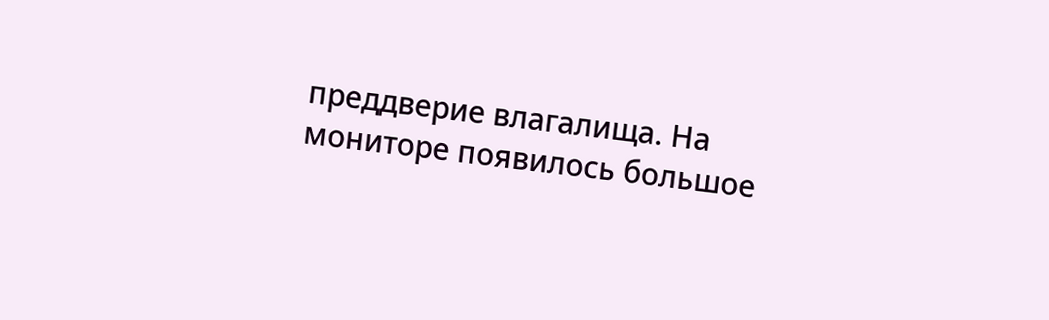преддверие влагалища. На мониторе появилось большое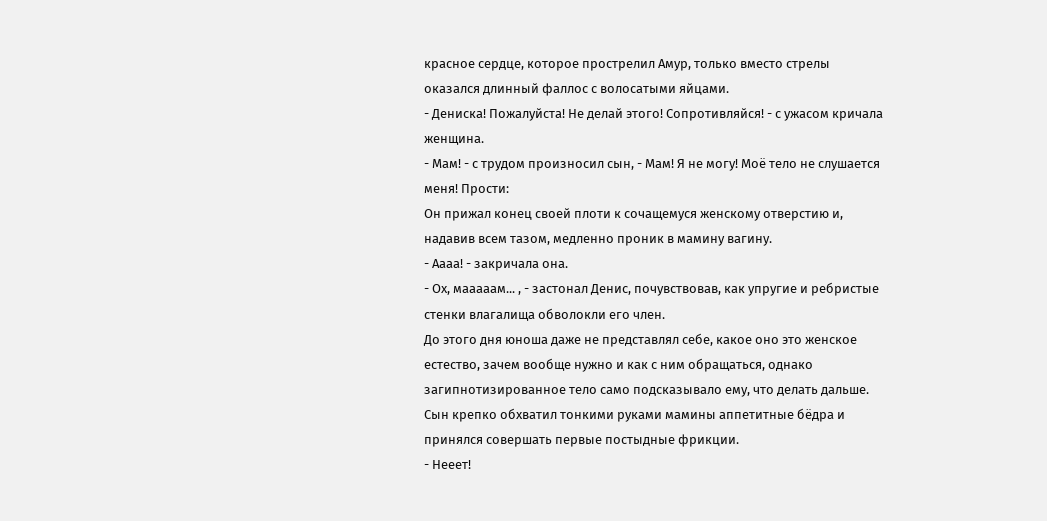красное сердце, которое прострелил Амур, только вместо стрелы оказался длинный фаллос с волосатыми яйцами.
- Дениска! Пожалуйста! Не делай этого! Сопротивляйся! - с ужасом кричала женщина.
- Мам! - с трудом произносил сын, - Мам! Я не могу! Моё тело не слушается меня! Прости:
Он прижал конец своей плоти к сочащемуся женскому отверстию и, надавив всем тазом, медленно проник в мамину вагину.
- Аааа! - закричала она.
- Ох, мааааам... , - застонал Денис, почувствовав, как упругие и ребристые стенки влагалища обволокли его член.
До этого дня юноша даже не представлял себе, какое оно это женское естество, зачем вообще нужно и как с ним обращаться, однако загипнотизированное тело само подсказывало ему, что делать дальше.
Сын крепко обхватил тонкими руками мамины аппетитные бёдра и принялся совершать первые постыдные фрикции.
- Нееет!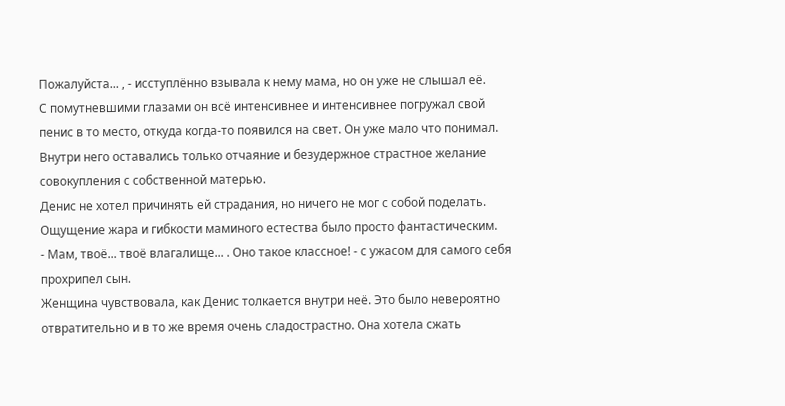Пожалуйста... , - исступлённо взывала к нему мама, но он уже не слышал её.
С помутневшими глазами он всё интенсивнее и интенсивнее погружал свой пенис в то место, откуда когда-то появился на свет. Он уже мало что понимал. Внутри него оставались только отчаяние и безудержное страстное желание совокупления с собственной матерью.
Денис не хотел причинять ей страдания, но ничего не мог с собой поделать. Ощущение жара и гибкости маминого естества было просто фантастическим.
- Мам, твоё... твоё влагалище... . Оно такое классное! - с ужасом для самого себя прохрипел сын.
Женщина чувствовала, как Денис толкается внутри неё. Это было невероятно отвратительно и в то же время очень сладострастно. Она хотела сжать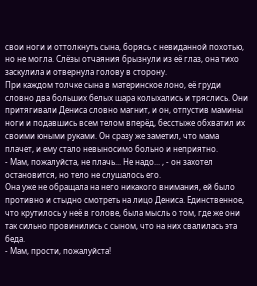свои ноги и оттолкнуть сына, борясь с невиданной похотью, но не могла. Слёзы отчаяния брызнули из её глаз, она тихо заскулила и отвернула голову в сторону.
При каждом толчке сына в материнское лоно, её груди словно два больших белых шара колыхались и тряслись. Они притягивали Дениса словно магнит, и он, отпустив мамины ноги и подавшись всем телом вперёд, бесстыже обхватил их своими юными руками. Он сразу же заметил, что мама плачет, и ему стало невыносимо больно и неприятно.
- Мам, пожалуйста, не плачь... Не надо... , - он захотел остановится, но тело не слушалось его.
Она уже не обращала на него никакого внимания, ей было противно и стыдно смотреть на лицо Дениса. Единственное, что крутилось у неё в голове, была мысль о том, где же они так сильно провинились с сыном, что на них свалилась эта беда.
- Мам, прости, пожалуйста!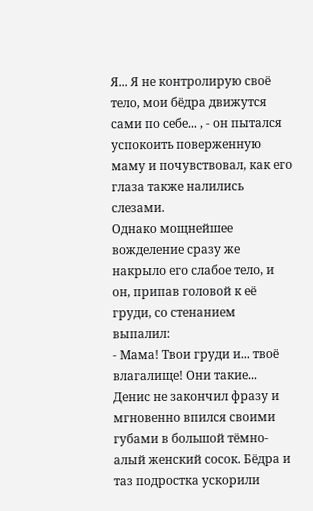Я... Я не контролирую своё тело, мои бёдра движутся сами по себе... , - он пытался успокоить поверженную маму и почувствовал, как его глаза также налились слезами.
Однако мощнейшее вожделение сразу же накрыло его слабое тело, и он, припав головой к её груди, со стенанием выпалил:
- Мама! Твои груди и... твоё влагалище! Они такие...
Денис не закончил фразу и мгновенно впился своими губами в большой тёмно-алый женский сосок. Бёдра и таз подростка ускорили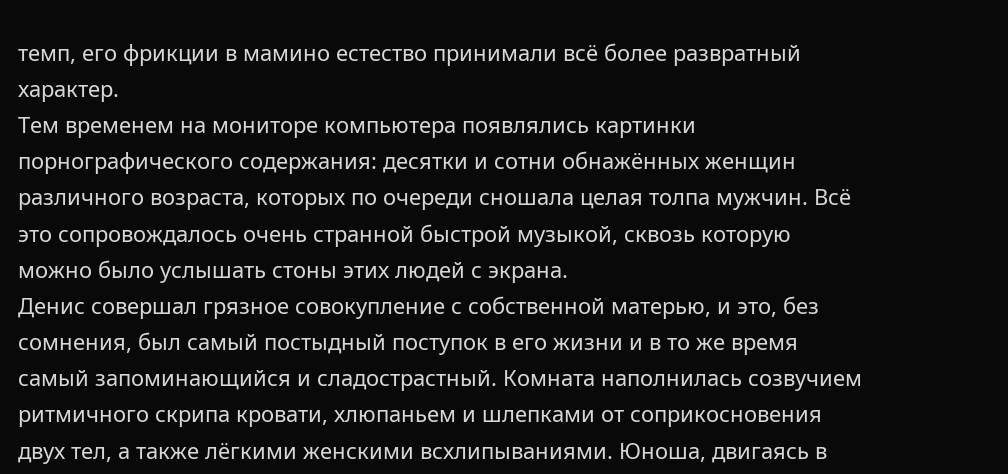темп, его фрикции в мамино естество принимали всё более развратный характер.
Тем временем на мониторе компьютера появлялись картинки порнографического содержания: десятки и сотни обнажённых женщин различного возраста, которых по очереди сношала целая толпа мужчин. Всё это сопровождалось очень странной быстрой музыкой, сквозь которую можно было услышать стоны этих людей с экрана.
Денис совершал грязное совокупление с собственной матерью, и это, без сомнения, был самый постыдный поступок в его жизни и в то же время самый запоминающийся и сладострастный. Комната наполнилась созвучием ритмичного скрипа кровати, хлюпаньем и шлепками от соприкосновения двух тел, а также лёгкими женскими всхлипываниями. Юноша, двигаясь в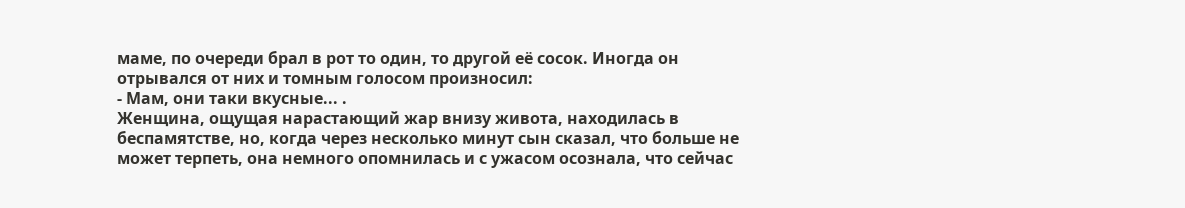маме, по очереди брал в рот то один, то другой её сосок. Иногда он отрывался от них и томным голосом произносил:
- Мам, они таки вкусные... .
Женщина, ощущая нарастающий жар внизу живота, находилась в беспамятстве, но, когда через несколько минут сын сказал, что больше не может терпеть, она немного опомнилась и с ужасом осознала, что сейчас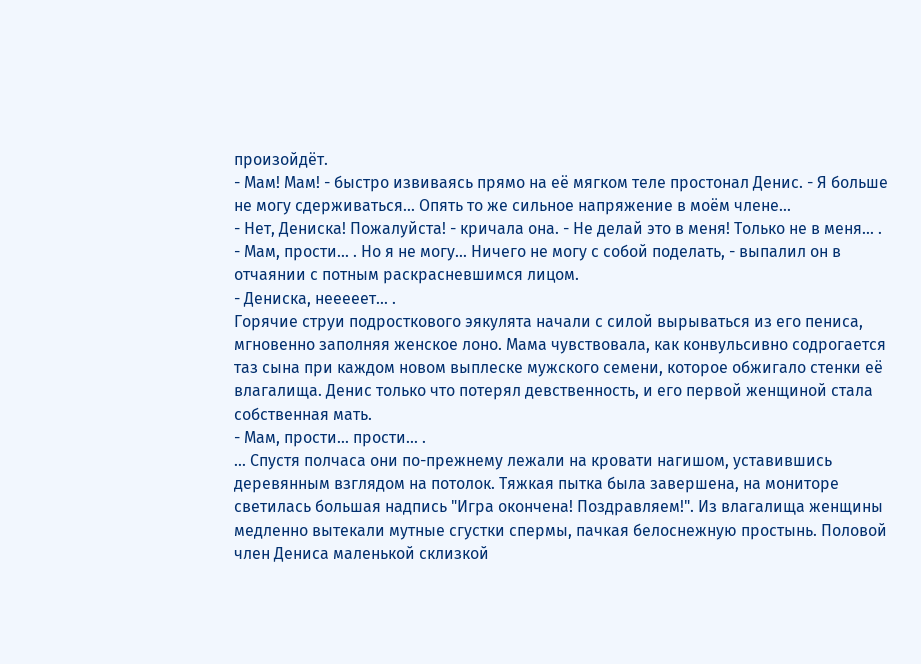произойдёт.
- Мам! Мам! - быстро извиваясь прямо на её мягком теле простонал Денис. - Я больше не могу сдерживаться... Опять то же сильное напряжение в моём члене...
- Нет, Дениска! Пожалуйста! - кричала она. - Не делай это в меня! Только не в меня... .
- Мам, прости... . Но я не могу... Ничего не могу с собой поделать, - выпалил он в отчаянии с потным раскрасневшимся лицом.
- Дениска, нееееет... .
Горячие струи подросткового эякулята начали с силой вырываться из его пениса, мгновенно заполняя женское лоно. Мама чувствовала, как конвульсивно содрогается таз сына при каждом новом выплеске мужского семени, которое обжигало стенки её влагалища. Денис только что потерял девственность, и его первой женщиной стала собственная мать.
- Мам, прости... прости... .
... Спустя полчаса они по-прежнему лежали на кровати нагишом, уставившись деревянным взглядом на потолок. Тяжкая пытка была завершена, на мониторе светилась большая надпись "Игра окончена! Поздравляем!". Из влагалища женщины медленно вытекали мутные сгустки спермы, пачкая белоснежную простынь. Половой член Дениса маленькой склизкой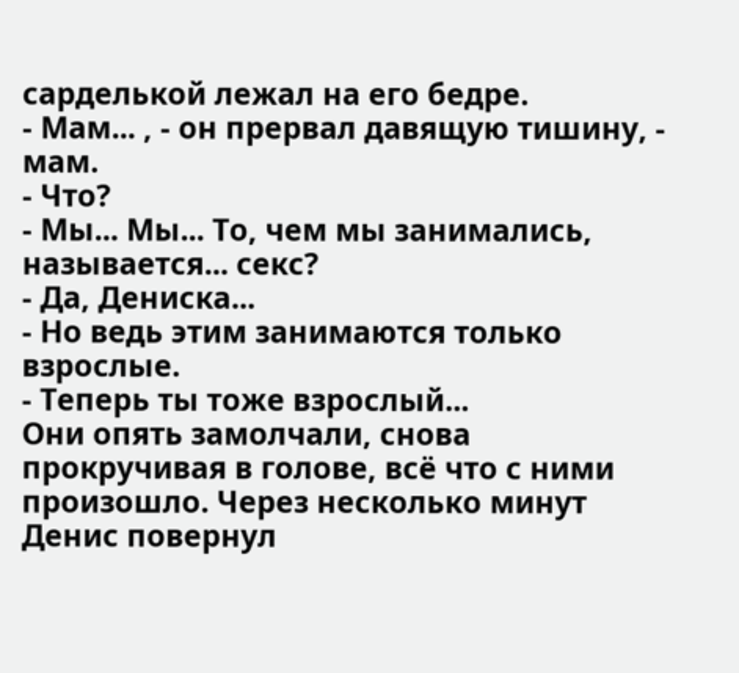сарделькой лежал на его бедре.
- Мам... , - он прервал давящую тишину, - мам.
- Что?
- Мы... Мы... То, чем мы занимались, называется... секс?
- Да, Дениска...
- Но ведь этим занимаются только взрослые.
- Теперь ты тоже взрослый...
Они опять замолчали, снова прокручивая в голове, всё что с ними произошло. Через несколько минут Денис повернул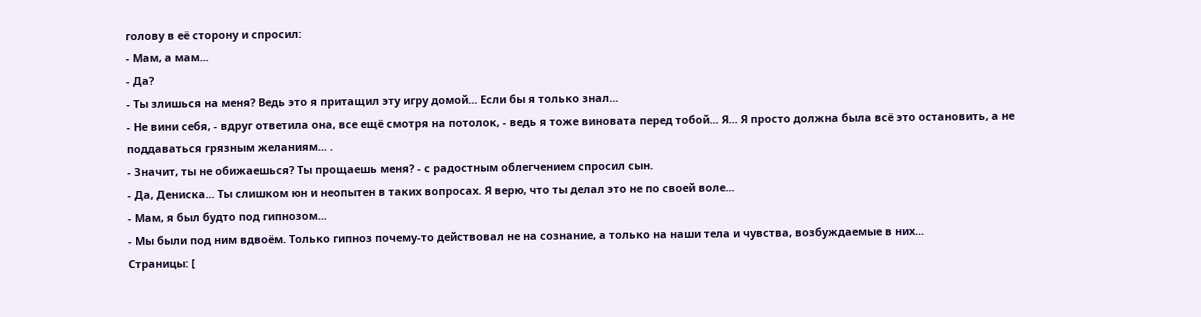голову в её сторону и спросил:
- Мам, а мам...
- Да?
- Ты злишься на меня? Ведь это я притащил эту игру домой... Если бы я только знал...
- Не вини себя, - вдруг ответила она, все ещё смотря на потолок, - ведь я тоже виновата перед тобой... Я... Я просто должна была всё это остановить, а не поддаваться грязным желаниям... .
- Значит, ты не обижаешься? Ты прощаешь меня? - с радостным облегчением спросил сын.
- Да, Дениска... Ты слишком юн и неопытен в таких вопросах. Я верю, что ты делал это не по своей воле...
- Мам, я был будто под гипнозом...
- Мы были под ним вдвоём. Только гипноз почему-то действовал не на сознание, а только на наши тела и чувства, возбуждаемые в них...
Страницы: [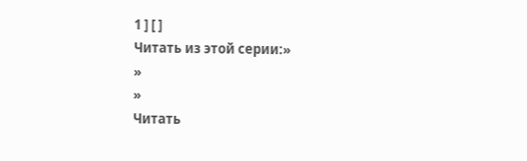1 ] [ ]
Читать из этой серии:»
»
»
Читать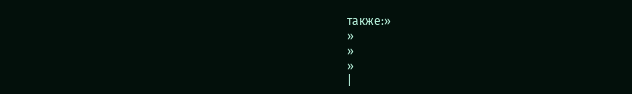также:»
»
»
»
|